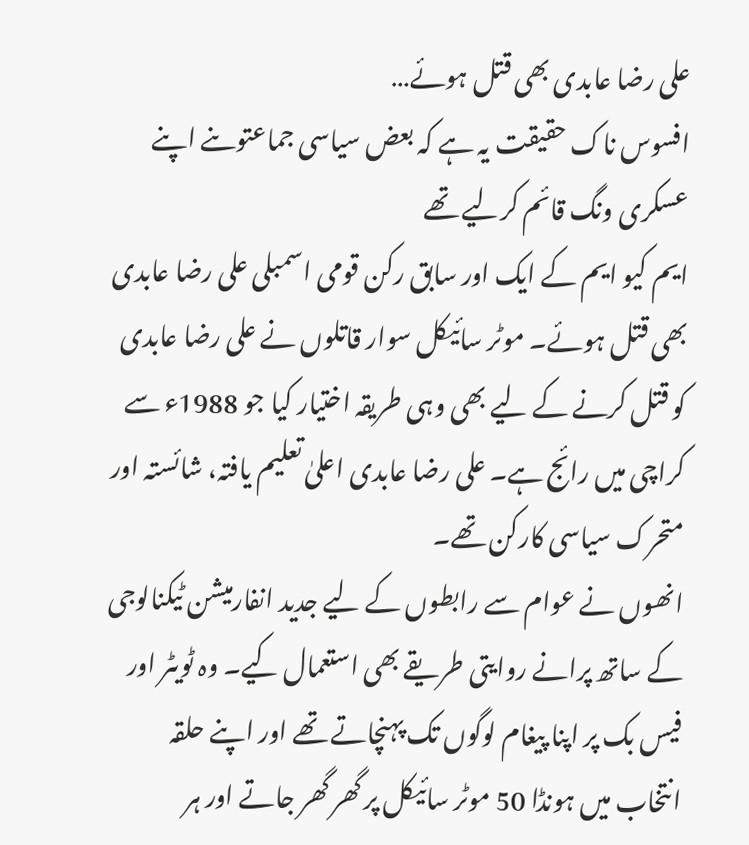علی رضا عابدی بھی قتل ہوئے…
افسوس ناک حقیقت یہ ہے کہ بعض سیاسی جماعتوںنے اپنے عسکری ونگ قائم کرلیے تھے
ایم کیو ایم کے ایک اور سابق رکن قومی اسمبلی علی رضا عابدی بھی قتل ہوئے۔ موٹر سائیکل سوار قاتلوں نے علی رضا عابدی کو قتل کرنے کے لیے بھی وہی طریقہ اختیار کیا جو 1988ء سے کراچی میں رائج ہے۔ علی رضا عابدی اعلیٰ تعلیم یافتہ، شائستہ اور متحرک سیاسی کارکن تھے۔
انھوں نے عوام سے رابطوں کے لیے جدید انفارمیشن ٹیکنالوجی کے ساتھ پرانے روایتی طریقے بھی استعمال کیے۔ وہ ٹویٹر اور فیس بک پر اپنا پیغام لوگوں تک پہنچاتے تھے اور اپنے حلقہ انتخاب میں ہونڈا 50 موٹر سائیکل پر گھر گھر جاتے اور ہر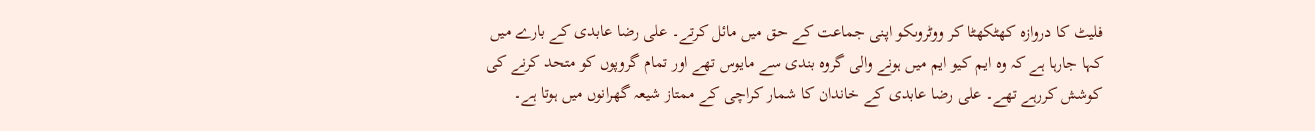فلیٹ کا دروازہ کھٹکھٹا کر ووٹروںکو اپنی جماعت کے حق میں مائل کرتے۔ علی رضا عابدی کے بارے میں کہا جارہا ہے کہ وہ ایم کیو ایم میں ہونے والی گروہ بندی سے مایوس تھے اور تمام گروپوں کو متحد کرنے کی کوشش کررہے تھے۔ علی رضا عابدی کے خاندان کا شمار کراچی کے ممتاز شیعہ گھرانوں میں ہوتا ہے۔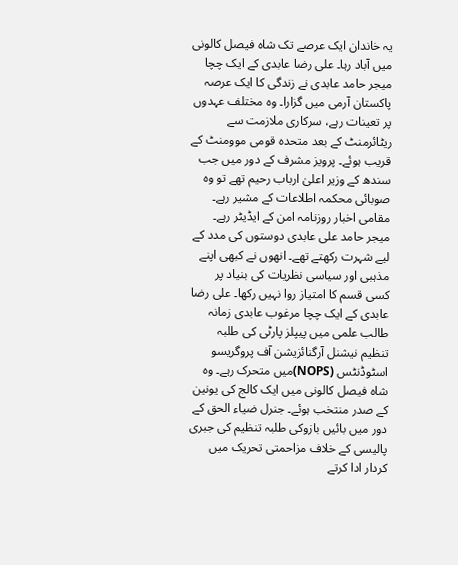یہ خاندان ایک عرصے تک شاہ فیصل کالونی میں آباد رہا۔ علی رضا عابدی کے ایک چچا میجر حامد عابدی نے زندگی کا ایک عرصہ پاکستان آرمی میں گزارا۔ وہ مختلف عہدوں پر تعینات رہے، سرکاری ملازمت سے ریٹائرمنٹ کے بعد متحدہ قومی موومنٹ کے قریب ہوئے۔ پرویز مشرف کے دور میں جب سندھ کے وزیر اعلیٰ ارباب رحیم تھے تو وہ صوبائی محکمہ اطلاعات کے مشیر رہے۔ مقامی اخبار روزنامہ امن کے ایڈیٹر رہے۔ میجر حامد علی عابدی دوستوں کی مدد کے لیے شہرت رکھتے تھے۔ انھوں نے کبھی اپنے مذہبی اور سیاسی نظریات کی بنیاد پر کسی قسم کا امتیاز روا نہیں رکھا۔ علی رضا عابدی کے ایک چچا مرغوب عابدی زمانہ طالب علمی میں پیپلز پارٹی کی طلبہ تنظیم نیشنل آرگنائزیشن آف پروگریسو اسٹوڈنٹس (NOPS)میں متحرک رہے۔ وہ شاہ فیصل کالونی میں ایک کالج کی یونین کے صدر منتخب ہوئے۔ جنرل ضیاء الحق کے دور میں بائیں بازوکی طلبہ تنظیم کی جبری پالیسی کے خلاف مزاحمتی تحریک میں کردار ادا کرتے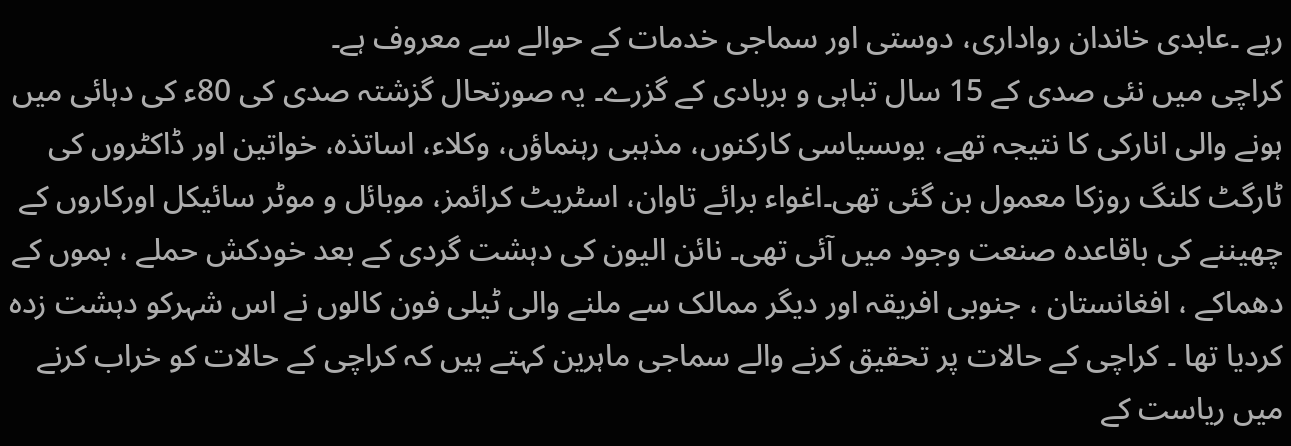رہے ۔عابدی خاندان رواداری، دوستی اور سماجی خدمات کے حوالے سے معروف ہے۔
کراچی میں نئی صدی کے 15 سال تباہی و بربادی کے گزرے۔ یہ صورتحال گزشتہ صدی کی 80ء کی دہائی میں ہونے والی انارکی کا نتیجہ تھے، یوںسیاسی کارکنوں، مذہبی رہنماؤں، وکلاء، اساتذہ، خواتین اور ڈاکٹروں کی ٹارگٹ کلنگ روزکا معمول بن گئی تھی۔اغواء برائے تاوان، اسٹریٹ کرائمز، موبائل و موٹر سائیکل اورکاروں کے چھیننے کی باقاعدہ صنعت وجود میں آئی تھی۔ نائن الیون کی دہشت گردی کے بعد خودکش حملے ، بموں کے دھماکے ، افغانستان ، جنوبی افریقہ اور دیگر ممالک سے ملنے والی ٹیلی فون کالوں نے اس شہرکو دہشت زدہ کردیا تھا ۔ کراچی کے حالات پر تحقیق کرنے والے سماجی ماہرین کہتے ہیں کہ کراچی کے حالات کو خراب کرنے میں ریاست کے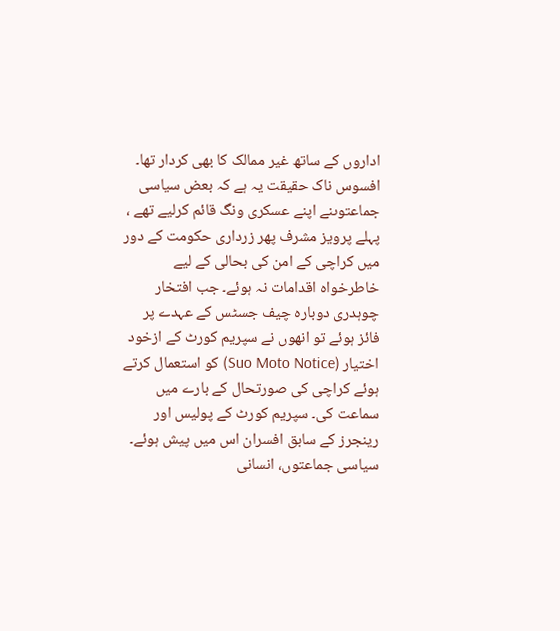اداروں کے ساتھ غیر ممالک کا بھی کردار تھا۔
افسوس ناک حقیقت یہ ہے کہ بعض سیاسی جماعتوںنے اپنے عسکری ونگ قائم کرلیے تھے ، پہلے پرویز مشرف پھر زرداری حکومت کے دور میں کراچی کے امن کی بحالی کے لیے خاطرخواہ اقدامات نہ ہوئے۔ جب افتخار چوہدری دوبارہ چیف جسٹس کے عہدے پر فائز ہوئے تو انھوں نے سپریم کورٹ کے ازخود اختیار (Suo Moto Notice) کو استعمال کرتے ہوئے کراچی کی صورتحال کے بارے میں سماعت کی۔ سپریم کورٹ کے پولیس اور رینجرز کے سابق افسران اس میں پیش ہوئے۔ سیاسی جماعتوں، انسانی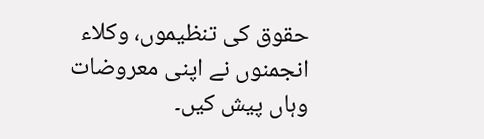حقوق کی تنظیموں، وکلاء انجمنوں نے اپنی معروضات وہاں پیش کیں۔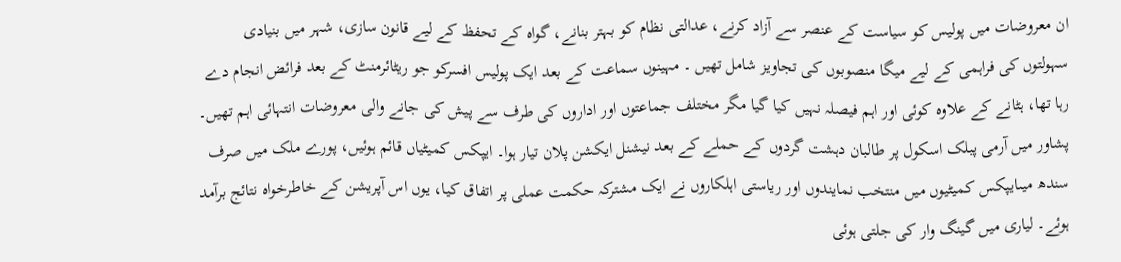ان معروضات میں پولیس کو سیاست کے عنصر سے آزاد کرنے، عدالتی نظام کو بہتر بنانے، گواہ کے تحفظ کے لیے قانون سازی، شہر میں بنیادی سہولتوں کی فراہمی کے لیے میگا منصوبوں کی تجاویز شامل تھیں ۔ مہینوں سماعت کے بعد ایک پولیس افسرکو جو ریٹائرمنٹ کے بعد فرائض انجام دے رہا تھا، ہٹانے کے علاوہ کوئی اور اہم فیصلہ نہیں کیا گیا مگر مختلف جماعتوں اور اداروں کی طرف سے پیش کی جانے والی معروضات انتہائی اہم تھیں۔
پشاور میں آرمی پبلک اسکول پر طالبان دہشت گردوں کے حملے کے بعد نیشنل ایکشن پلان تیار ہوا۔ ایپکس کمیٹیاں قائم ہوئیں، پورے ملک میں صرف سندھ میںایپکس کمیٹیوں میں منتخب نمایندوں اور ریاستی اہلکاروں نے ایک مشترکہ حکمت عملی پر اتفاق کیا، یوں اس آپریشن کے خاطرخواہ نتائج برآمد ہوئے۔ لیاری میں گینگ وار کی جلتی ہوئی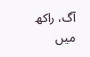آگ، راکھ میں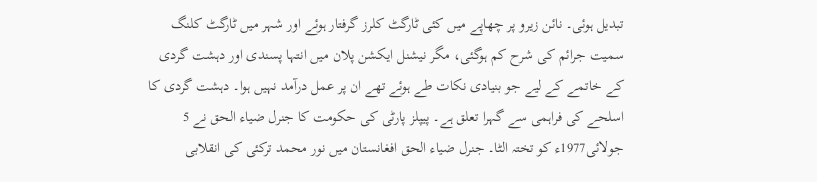تبدیل ہوئی۔ نائن زیرو پر چھاپے میں کئی ٹارگٹ کلرز گرفتار ہوئے اور شہر میں ٹارگٹ کلنگ سمیت جرائم کی شرح کم ہوگئی، مگر نیشنل ایکشن پلان میں انتہا پسندی اور دہشت گردی کے خاتمے کے لیے جو بنیادی نکات طے ہوئے تھے ان پر عمل درآمد نہیں ہوا۔ دہشت گردی کا اسلحے کی فراہمی سے گہرا تعلق ہے۔ پیپلز پارٹی کی حکومت کا جنرل ضیاء الحق نے 5 جولائی1977ء کو تختہ الٹا۔ جنرل ضیاء الحق افغانستان میں نور محمد ترکئی کی انقلابی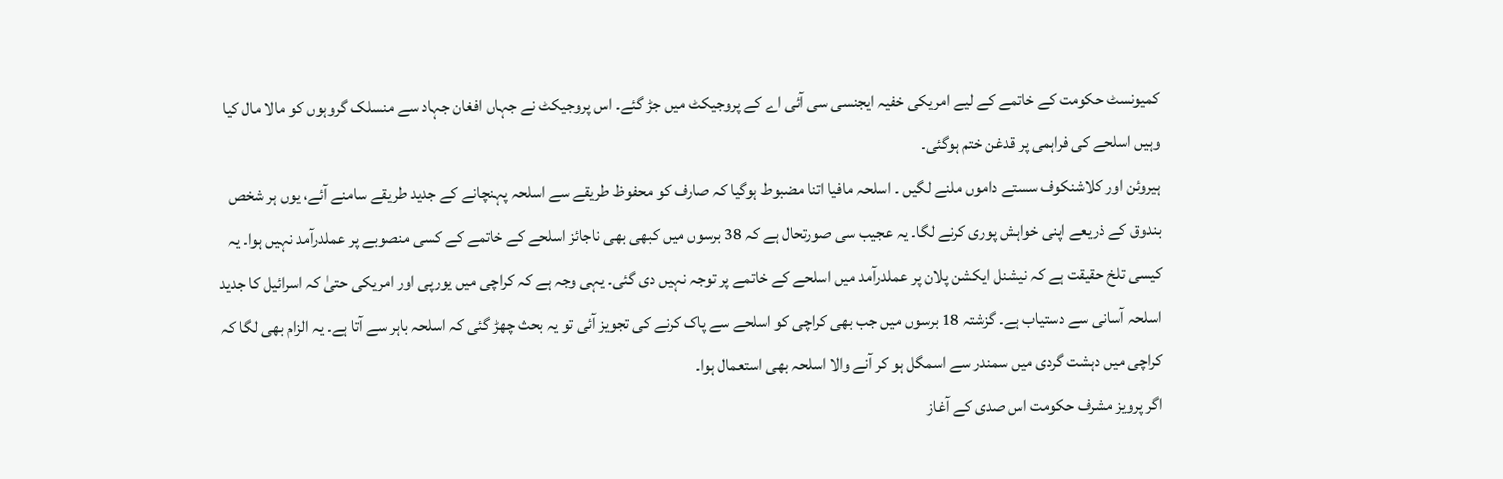کمیونسٹ حکومت کے خاتمے کے لیے امریکی خفیہ ایجنسی سی آئی اے کے پروجیکٹ میں جڑ گئے۔ اس پروجیکٹ نے جہاں افغان جہاد سے منسلک گروہوں کو مالا مال کیا وہیں اسلحے کی فراہمی پر قدغن ختم ہوگئی۔
ہیروئن اور کلاشنکوف سستے داموں ملنے لگیں ۔ اسلحہ مافیا اتنا مضبوط ہوگیا کہ صارف کو محفوظ طریقے سے اسلحہ پہنچانے کے جدید طریقے سامنے آئے، یوں ہر شخص بندوق کے ذریعے اپنی خواہش پوری کرنے لگا۔ یہ عجیب سی صورتحال ہے کہ 38 برسوں میں کبھی بھی ناجائز اسلحے کے خاتمے کے کسی منصوبے پر عملدرآمد نہیں ہوا۔ یہ کیسی تلخ حقیقت ہے کہ نیشنل ایکشن پلان پر عملدرآمد میں اسلحے کے خاتمے پر توجہ نہیں دی گئی۔ یہی وجہ ہے کہ کراچی میں یورپی اور امریکی حتیٰ کہ اسرائیل کا جدید اسلحہ آسانی سے دستیاب ہے۔ گزشتہ 18 برسوں میں جب بھی کراچی کو اسلحے سے پاک کرنے کی تجویز آئی تو یہ بحث چھڑ گئی کہ اسلحہ باہر سے آتا ہے۔ یہ الزام بھی لگا کہ کراچی میں دہشت گردی میں سمندر سے اسمگل ہو کر آنے والا اسلحہ بھی استعمال ہوا۔
اگر پرویز مشرف حکومت اس صدی کے آغاز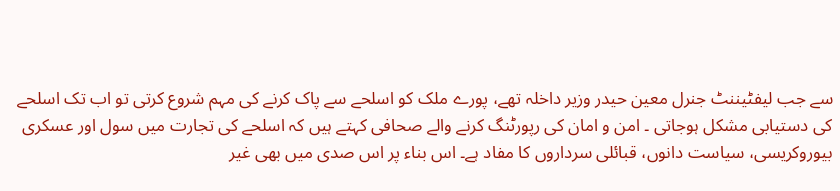سے جب لیفٹیننٹ جنرل معین حیدر وزیر داخلہ تھے، پورے ملک کو اسلحے سے پاک کرنے کی مہم شروع کرتی تو اب تک اسلحے کی دستیابی مشکل ہوجاتی ۔ امن و امان کی رپورٹنگ کرنے والے صحافی کہتے ہیں کہ اسلحے کی تجارت میں سول اور عسکری بیوروکریسی، سیاست دانوں، قبائلی سرداروں کا مفاد ہے۔ اس بناء پر اس صدی میں بھی غیر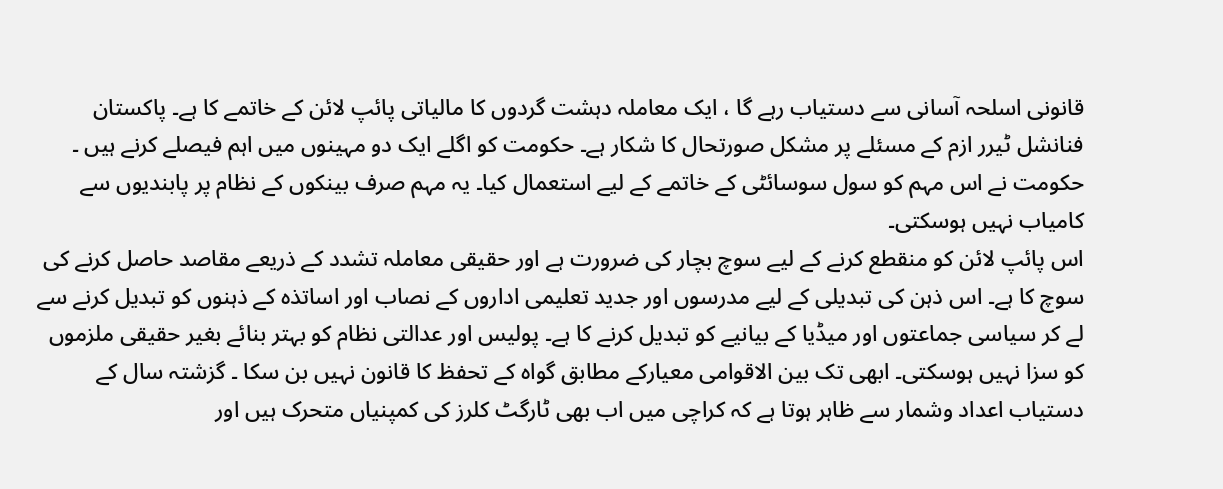قانونی اسلحہ آسانی سے دستیاب رہے گا ، ایک معاملہ دہشت گردوں کا مالیاتی پائپ لائن کے خاتمے کا ہے۔ پاکستان فنانشل ٹیرر ازم کے مسئلے پر مشکل صورتحال کا شکار ہے۔ حکومت کو اگلے ایک دو مہینوں میں اہم فیصلے کرنے ہیں ۔ حکومت نے اس مہم کو سول سوسائٹی کے خاتمے کے لیے استعمال کیا۔ یہ مہم صرف بینکوں کے نظام پر پابندیوں سے کامیاب نہیں ہوسکتی۔
اس پائپ لائن کو منقطع کرنے کے لیے سوچ بچار کی ضرورت ہے اور حقیقی معاملہ تشدد کے ذریعے مقاصد حاصل کرنے کی سوچ کا ہے۔ اس ذہن کی تبدیلی کے لیے مدرسوں اور جدید تعلیمی اداروں کے نصاب اور اساتذہ کے ذہنوں کو تبدیل کرنے سے لے کر سیاسی جماعتوں اور میڈیا کے بیانیے کو تبدیل کرنے کا ہے۔ پولیس اور عدالتی نظام کو بہتر بنائے بغیر حقیقی ملزموں کو سزا نہیں ہوسکتی۔ ابھی تک بین الاقوامی معیارکے مطابق گواہ کے تحفظ کا قانون نہیں بن سکا ۔ گزشتہ سال کے دستیاب اعداد وشمار سے ظاہر ہوتا ہے کہ کراچی میں اب بھی ٹارگٹ کلرز کی کمپنیاں متحرک ہیں اور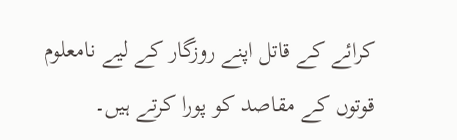کرائے کے قاتل اپنے روزگار کے لیے نامعلوم قوتوں کے مقاصد کو پورا کرتے ہیں۔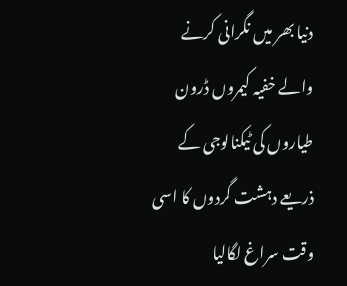دنیا بھر میں نگرانی کرنے والے خفیہ کیمروں ڈرون طیاروں کی ٹیکنالوجی کے ذریعے دہشت گردوں کا اسی وقت سراغ لگالیا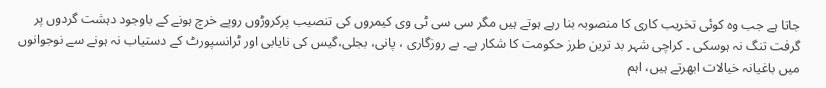جاتا ہے جب وہ کوئی تخریب کاری کا منصوبہ بنا رہے ہوتے ہیں مگر سی سی ٹی وی کیمروں کی تنصیب پرکروڑوں روپے خرچ ہونے کے باوجود دہشت گردوں پر گرفت تنگ نہ ہوسکی ۔ کراچی شہر بد ترین طرز حکومت کا شکار ہے۔ بے روزگاری ، پانی، بجلی،گیس کی نایابی اور ٹرانسپورٹ کے دستیاب نہ ہونے سے نوجوانوں میں باغیانہ خیالات ابھرتے ہیں، اہم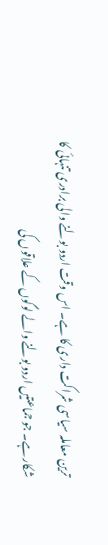ترین معاملہ سیاسی شراکت داری کا ہے۔ اس وقت اردو بولنے والی برادری تنہائی کا شکار ہے۔ جو جماعتیں اردو بولنے والے لوگوں کے علاقوں کی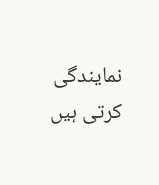نمایندگی کرتی ہیں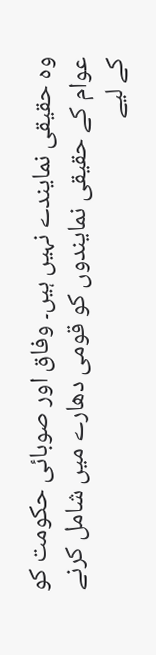وہ حقیقی نمایندے نہیں ہیں۔ وفاق اور صوبائی حکومت کو عوام کے حقیقی نمایندوں کو قومی دھارے میں شامل کرنے کے لیے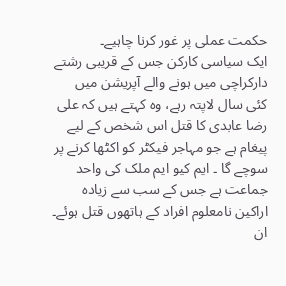حکمت عملی پر غور کرنا چاہیے۔
ایک سیاسی کارکن جس کے قریبی رشتے دارکراچی میں ہونے والے آپریشن میں کئی سال لاپتہ رہے، وہ کہتے ہیں کہ علی رضا عابدی کا قتل اس شخص کے لیے پیغام ہے جو مہاجر فیکٹر کو اکٹھا کرنے پر سوچے گا ۔ ایم کیو ایم ملک کی واحد جماعت ہے جس کے سب سے زیادہ اراکین نامعلوم افراد کے ہاتھوں قتل ہوئے۔ ان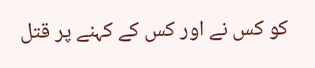کو کس نے اور کس کے کہنے پر قتل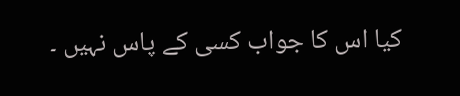کیا اس کا جواب کسی کے پاس نہیں ۔